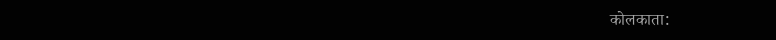कोलकाता: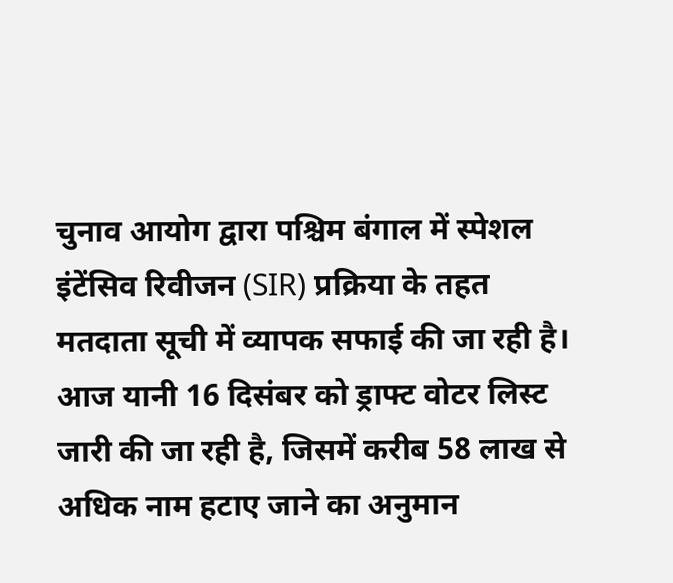चुनाव आयोग द्वारा पश्चिम बंगाल में स्पेशल इंटेंसिव रिवीजन (SIR) प्रक्रिया के तहत मतदाता सूची में व्यापक सफाई की जा रही है। आज यानी 16 दिसंबर को ड्राफ्ट वोटर लिस्ट जारी की जा रही है, जिसमें करीब 58 लाख से अधिक नाम हटाए जाने का अनुमान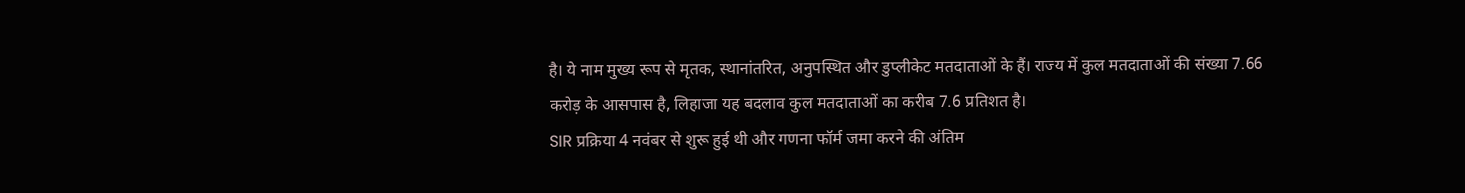है। ये नाम मुख्य रूप से मृतक, स्थानांतरित, अनुपस्थित और डुप्लीकेट मतदाताओं के हैं। राज्य में कुल मतदाताओं की संख्या 7.66 करोड़ के आसपास है, लिहाजा यह बदलाव कुल मतदाताओं का करीब 7.6 प्रतिशत है।
SIR प्रक्रिया 4 नवंबर से शुरू हुई थी और गणना फॉर्म जमा करने की अंतिम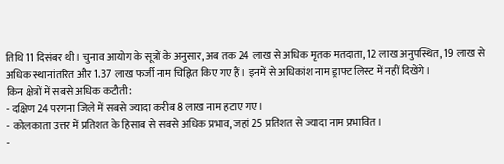तिथि 11 दिसंबर थी। चुनाव आयोग के सूत्रों के अनुसार, अब तक 24 लाख से अधिक मृतक मतदाता, 12 लाख अनुपस्थित, 19 लाख से अधिक स्थानांतरित और 1.37 लाख फर्जी नाम चिह्नित किए गए हैं। इनमें से अधिकांश नाम ड्राफ्ट लिस्ट में नहीं दिखेंगे।
किन क्षेत्रों में सबसे अधिक कटौती:
- दक्षिण 24 परगना जिले में सबसे ज्यादा करीब 8 लाख नाम हटाए गए।
- कोलकाता उत्तर में प्रतिशत के हिसाब से सबसे अधिक प्रभाव, जहां 25 प्रतिशत से ज्यादा नाम प्रभावित।
-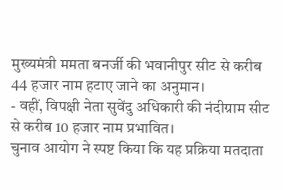मुख्यमंत्री ममता बनर्जी की भवानीपुर सीट से करीब 44 हजार नाम हटाए जाने का अनुमान।
- वहीं, विपक्षी नेता सुवेंदु अधिकारी की नंदीग्राम सीट से करीब 10 हजार नाम प्रभावित।
चुनाव आयोग ने स्पष्ट किया कि यह प्रक्रिया मतदाता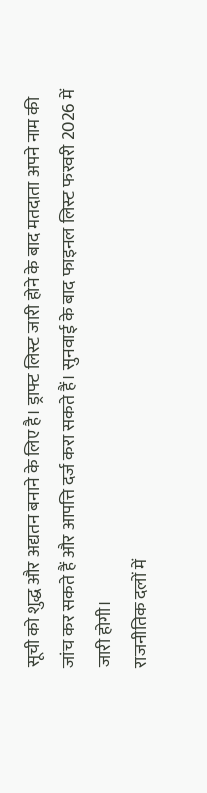सूची को शुद्ध और अद्यतन बनाने के लिए है। ड्राफ्ट लिस्ट जारी होने के बाद मतदाता अपने नाम की जांच कर सकते हैं और आपत्ति दर्ज करा सकते हैं। सुनवाई के बाद फाइनल लिस्ट फरवरी 2026 में जारी होगी।
राजनीतिक दलों में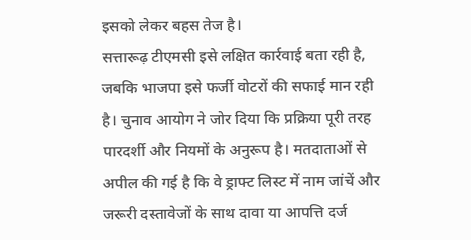इसको लेकर बहस तेज है।
सत्तारूढ़ टीएमसी इसे लक्षित कार्रवाई बता रही है, जबकि भाजपा इसे फर्जी वोटरों की सफाई मान रही है। चुनाव आयोग ने जोर दिया कि प्रक्रिया पूरी तरह पारदर्शी और नियमों के अनुरूप है। मतदाताओं से अपील की गई है कि वे ड्राफ्ट लिस्ट में नाम जांचें और जरूरी दस्तावेजों के साथ दावा या आपत्ति दर्ज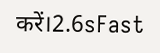करें।2.6sFast